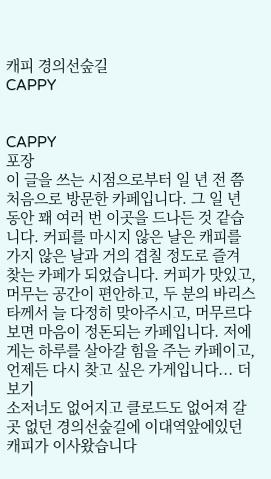캐피 경의선숲길
CAPPY


CAPPY
포장
이 글을 쓰는 시점으로부터 일 년 전 쯤 처음으로 방문한 카페입니다. 그 일 년 동안 꽤 여러 번 이곳을 드나든 것 같습니다. 커피를 마시지 않은 날은 캐피를 가지 않은 날과 거의 겹칠 정도로 즐겨 찾는 카페가 되었습니다. 커피가 맛있고, 머무는 공간이 편안하고, 두 분의 바리스타께서 늘 다정히 맞아주시고, 머무르다 보면 마음이 정돈되는 카페입니다. 저에게는 하루를 살아갈 힘을 주는 카페이고, 언제든 다시 찾고 싶은 가게입니다... 더보기
소저너도 없어지고 클로드도 없어져 갈 곳 없던 경의선숲길에 이대역앞에있던 캐피가 이사왔습니다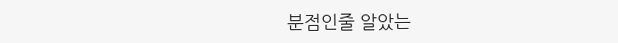분점인줄 알았는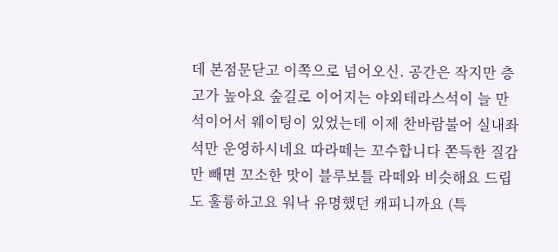데 본점문닫고 이쪽으로 넘어오신. 공간은 작지만 층고가 높아요 숲길로 이어지는 야외테라스석이 늘 만석이어서 웨이팅이 있었는데 이제 찬바람불어 실내좌석만 운영하시네요 따라떼는 꼬수합니다 쫀득한 질감만 빼면 꼬소한 맛이 블루보틀 라떼와 비슷해요 드립도 훌륭하고요 워낙 유명했던 캐피니까요 (특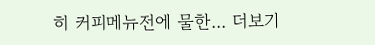히 커피메뉴전에 물한... 더보기